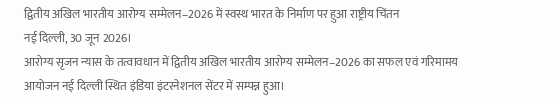द्वितीय अखिल भारतीय आरोग्य सम्मेलन–2026 में स्वस्थ भारत के निर्माण पर हुआ राष्ट्रीय चिंतन
नई दिल्ली, 30 जून 2026।
आरोग्य सृजन न्यास के तत्वावधान में द्वितीय अखिल भारतीय आरोग्य सम्मेलन–2026 का सफल एवं गरिमामय आयोजन नई दिल्ली स्थित इंडिया इंटरनेशनल सेंटर में सम्पन्न हुआ।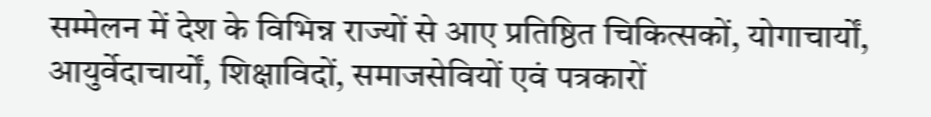सम्मेलन में देश के विभिन्न राज्यों से आए प्रतिष्ठित चिकित्सकों, योगाचार्यों, आयुर्वेदाचार्यों, शिक्षाविदों, समाजसेवियों एवं पत्रकारों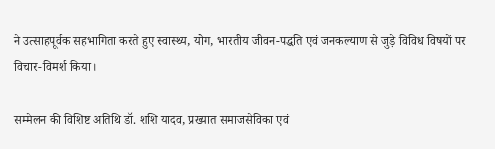ने उत्साहपूर्वक सहभागिता करते हुए स्वास्थ्य, योग, भारतीय जीवन-पद्धति एवं जनकल्याण से जुड़े विविध विषयों पर विचार-विमर्श किया।

सम्मेलन की विशिष्ट अतिथि डॉ. शशि यादव, प्रख्यात समाजसेविका एवं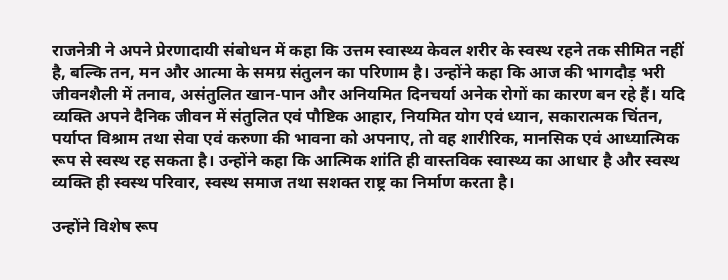राजनेत्री ने अपने प्रेरणादायी संबोधन में कहा कि उत्तम स्वास्थ्य केवल शरीर के स्वस्थ रहने तक सीमित नहीं है, बल्कि तन, मन और आत्मा के समग्र संतुलन का परिणाम है। उन्होंने कहा कि आज की भागदौड़ भरी जीवनशैली में तनाव, असंतुलित खान-पान और अनियमित दिनचर्या अनेक रोगों का कारण बन रहे हैं। यदि व्यक्ति अपने दैनिक जीवन में संतुलित एवं पौष्टिक आहार, नियमित योग एवं ध्यान, सकारात्मक चिंतन, पर्याप्त विश्राम तथा सेवा एवं करुणा की भावना को अपनाए, तो वह शारीरिक, मानसिक एवं आध्यात्मिक रूप से स्वस्थ रह सकता है। उन्होंने कहा कि आत्मिक शांति ही वास्तविक स्वास्थ्य का आधार है और स्वस्थ व्यक्ति ही स्वस्थ परिवार, स्वस्थ समाज तथा सशक्त राष्ट्र का निर्माण करता है।

उन्होंने विशेष रूप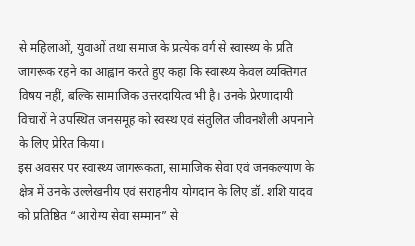से महिलाओं, युवाओं तथा समाज के प्रत्येक वर्ग से स्वास्थ्य के प्रति जागरूक रहने का आह्वान करते हुए कहा कि स्वास्थ्य केवल व्यक्तिगत विषय नहीं, बल्कि सामाजिक उत्तरदायित्व भी है। उनके प्रेरणादायी विचारों ने उपस्थित जनसमूह को स्वस्थ एवं संतुलित जीवनशैली अपनाने के लिए प्रेरित किया।
इस अवसर पर स्वास्थ्य जागरूकता, सामाजिक सेवा एवं जनकल्याण के क्षेत्र में उनके उल्लेखनीय एवं सराहनीय योगदान के लिए डॉ. शशि यादव को प्रतिष्ठित “आरोग्य सेवा सम्मान” से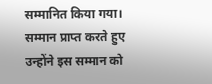सम्मानित किया गया। सम्मान प्राप्त करते हुए उन्होंने इस सम्मान को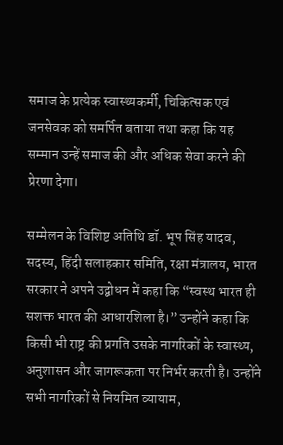समाज के प्रत्येक स्वास्थ्यकर्मी, चिकित्सक एवं जनसेवक को समर्पित बताया तथा कहा कि यह सम्मान उन्हें समाज की और अधिक सेवा करने की प्रेरणा देगा।

सम्मेलन के विशिष्ट अतिथि डॉ. भूप सिंह यादव, सदस्य, हिंदी सलाहकार समिति, रक्षा मंत्रालय, भारत सरकार ने अपने उद्बोधन में कहा कि “स्वस्थ भारत ही सशक्त भारत की आधारशिला है।” उन्होंने कहा कि किसी भी राष्ट्र की प्रगति उसके नागरिकों के स्वास्थ्य, अनुशासन और जागरूकता पर निर्भर करती है। उन्होंने सभी नागरिकों से नियमित व्यायाम,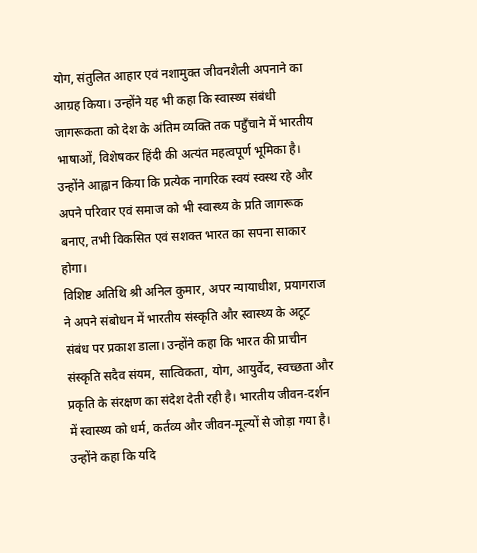योग, संतुलित आहार एवं नशामुक्त जीवनशैली अपनाने का आग्रह किया। उन्होंने यह भी कहा कि स्वास्थ्य संबंधी जागरूकता को देश के अंतिम व्यक्ति तक पहुँचाने में भारतीय भाषाओं, विशेषकर हिंदी की अत्यंत महत्वपूर्ण भूमिका है। उन्होंने आह्वान किया कि प्रत्येक नागरिक स्वयं स्वस्थ रहे और अपने परिवार एवं समाज को भी स्वास्थ्य के प्रति जागरूक बनाए, तभी विकसित एवं सशक्त भारत का सपना साकार होगा।
विशिष्ट अतिथि श्री अनिल कुमार, अपर न्यायाधीश, प्रयागराज ने अपने संबोधन में भारतीय संस्कृति और स्वास्थ्य के अटूट संबंध पर प्रकाश डाला। उन्होंने कहा कि भारत की प्राचीन संस्कृति सदैव संयम, सात्विकता, योग, आयुर्वेद, स्वच्छता और प्रकृति के संरक्षण का संदेश देती रही है। भारतीय जीवन-दर्शन में स्वास्थ्य को धर्म, कर्तव्य और जीवन-मूल्यों से जोड़ा गया है। उन्होंने कहा कि यदि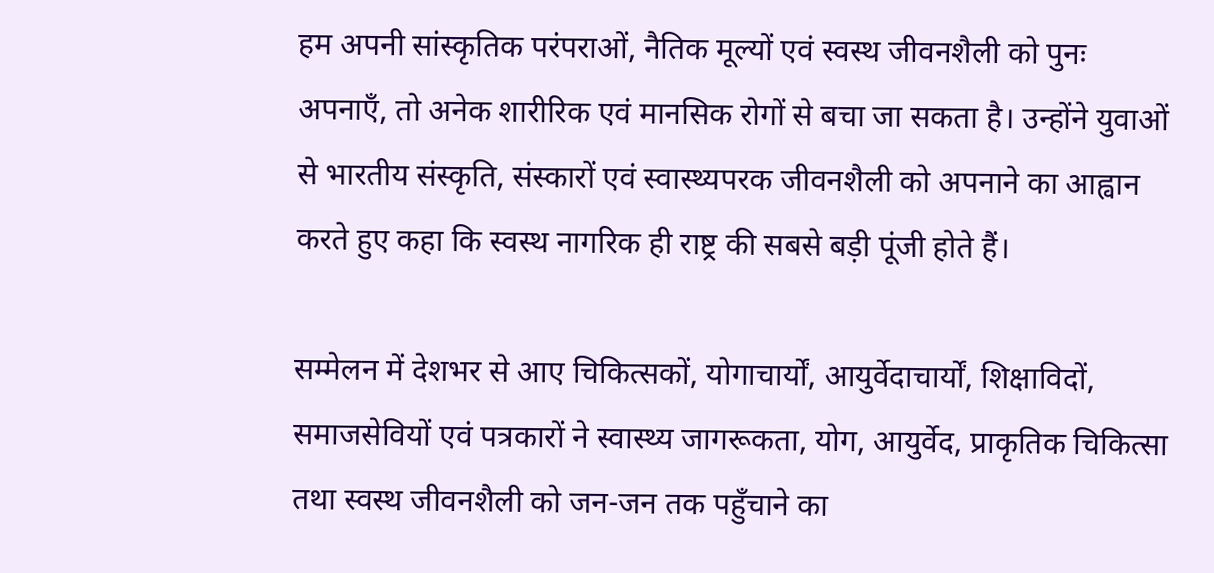हम अपनी सांस्कृतिक परंपराओं, नैतिक मूल्यों एवं स्वस्थ जीवनशैली को पुनः अपनाएँ, तो अनेक शारीरिक एवं मानसिक रोगों से बचा जा सकता है। उन्होंने युवाओं से भारतीय संस्कृति, संस्कारों एवं स्वास्थ्यपरक जीवनशैली को अपनाने का आह्वान करते हुए कहा कि स्वस्थ नागरिक ही राष्ट्र की सबसे बड़ी पूंजी होते हैं।

सम्मेलन में देशभर से आए चिकित्सकों, योगाचार्यों, आयुर्वेदाचार्यों, शिक्षाविदों, समाजसेवियों एवं पत्रकारों ने स्वास्थ्य जागरूकता, योग, आयुर्वेद, प्राकृतिक चिकित्सा तथा स्वस्थ जीवनशैली को जन-जन तक पहुँचाने का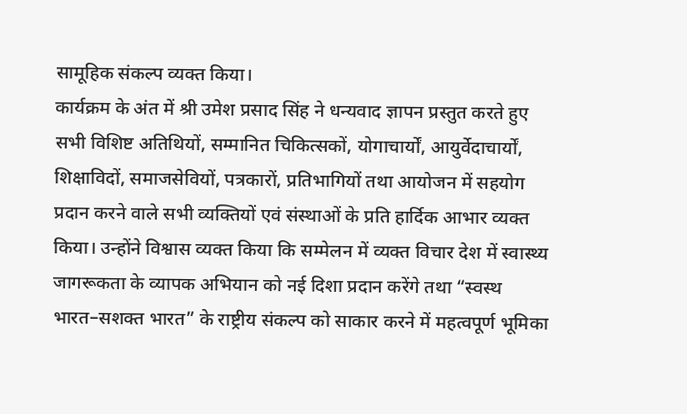सामूहिक संकल्प व्यक्त किया।
कार्यक्रम के अंत में श्री उमेश प्रसाद सिंह ने धन्यवाद ज्ञापन प्रस्तुत करते हुए सभी विशिष्ट अतिथियों, सम्मानित चिकित्सकों, योगाचार्यों, आयुर्वेदाचार्यों, शिक्षाविदों, समाजसेवियों, पत्रकारों, प्रतिभागियों तथा आयोजन में सहयोग प्रदान करने वाले सभी व्यक्तियों एवं संस्थाओं के प्रति हार्दिक आभार व्यक्त किया। उन्होंने विश्वास व्यक्त किया कि सम्मेलन में व्यक्त विचार देश में स्वास्थ्य जागरूकता के व्यापक अभियान को नई दिशा प्रदान करेंगे तथा “स्वस्थ भारत–सशक्त भारत” के राष्ट्रीय संकल्प को साकार करने में महत्वपूर्ण भूमिका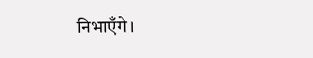निभाएँगे।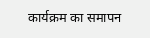कार्यक्रम का समापन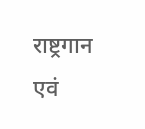राष्ट्रगान एवं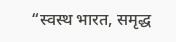“स्वस्थ भारत, समृद्ध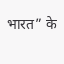भारत” के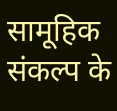सामूहिक संकल्प के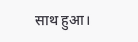साथ हुआ।